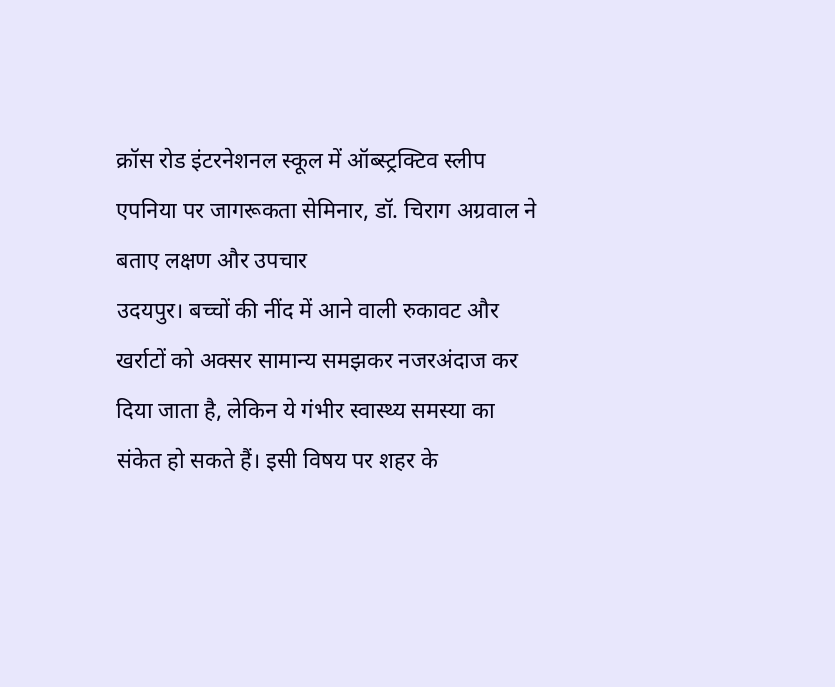क्रॉस रोड इंटरनेशनल स्कूल में ऑब्स्ट्रक्टिव स्लीप एपनिया पर जागरूकता सेमिनार, डॉ. चिराग अग्रवाल ने बताए लक्षण और उपचार
उदयपुर। बच्चों की नींद में आने वाली रुकावट और खर्राटों को अक्सर सामान्य समझकर नजरअंदाज कर दिया जाता है, लेकिन ये गंभीर स्वास्थ्य समस्या का संकेत हो सकते हैं। इसी विषय पर शहर के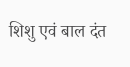शिशु एवं बाल दंत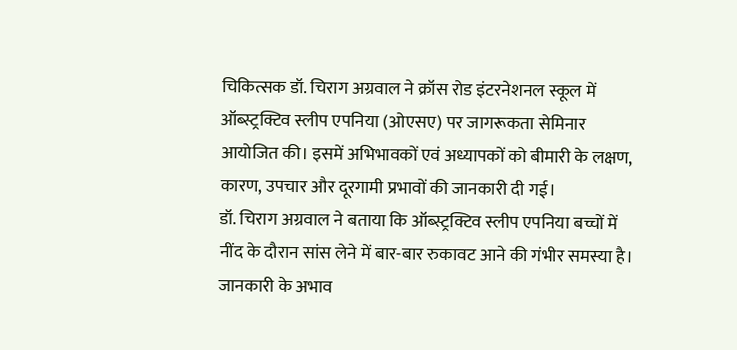चिकित्सक डॉ. चिराग अग्रवाल ने क्रॉस रोड इंटरनेशनल स्कूल में ऑब्स्ट्रक्टिव स्लीप एपनिया (ओएसए) पर जागरूकता सेमिनार आयोजित की। इसमें अभिभावकों एवं अध्यापकों को बीमारी के लक्षण, कारण, उपचार और दूरगामी प्रभावों की जानकारी दी गई।
डॉ. चिराग अग्रवाल ने बताया कि ऑब्स्ट्रक्टिव स्लीप एपनिया बच्चों में नींद के दौरान सांस लेने में बार-बार रुकावट आने की गंभीर समस्या है। जानकारी के अभाव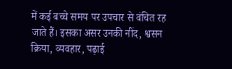में कई बच्चे समय पर उपचार से वंचित रह जाते हैं। इसका असर उनकी नींद, श्वसन क्रिया, व्यवहार, पढ़ाई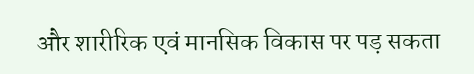और शारीरिक एवं मानसिक विकास पर पड़ सकता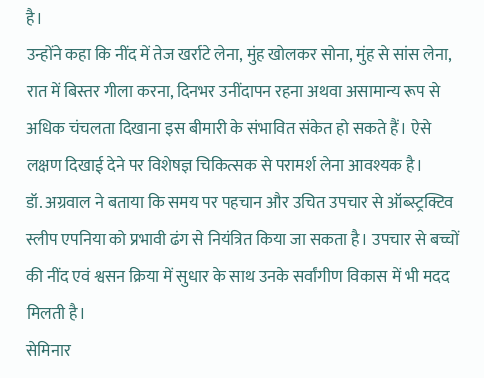है।
उन्होंने कहा कि नींद में तेज खर्राटे लेना, मुंह खोलकर सोना, मुंह से सांस लेना, रात में बिस्तर गीला करना, दिनभर उनींदापन रहना अथवा असामान्य रूप से अधिक चंचलता दिखाना इस बीमारी के संभावित संकेत हो सकते हैं। ऐसे लक्षण दिखाई देने पर विशेषज्ञ चिकित्सक से परामर्श लेना आवश्यक है।
डॉ. अग्रवाल ने बताया कि समय पर पहचान और उचित उपचार से ऑब्स्ट्रक्टिव स्लीप एपनिया को प्रभावी ढंग से नियंत्रित किया जा सकता है। उपचार से बच्चों की नींद एवं श्वसन क्रिया में सुधार के साथ उनके सर्वांगीण विकास में भी मदद मिलती है।
सेमिनार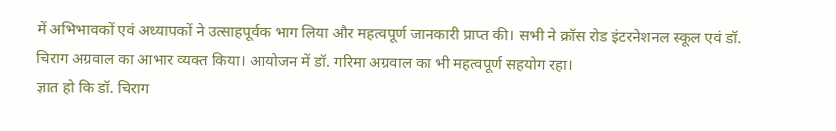में अभिभावकों एवं अध्यापकों ने उत्साहपूर्वक भाग लिया और महत्वपूर्ण जानकारी प्राप्त की। सभी ने क्रॉस रोड इंटरनेशनल स्कूल एवं डॉ. चिराग अग्रवाल का आभार व्यक्त किया। आयोजन में डॉ. गरिमा अग्रवाल का भी महत्वपूर्ण सहयोग रहा।
ज्ञात हो कि डॉ. चिराग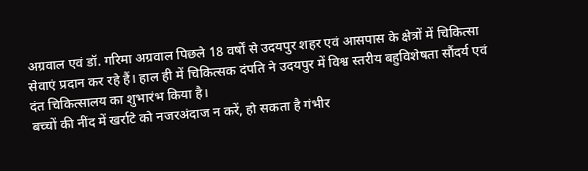अग्रवाल एवं डॉ. गरिमा अग्रवाल पिछले 18 वर्षों से उदयपुर शहर एवं आसपास के क्षेत्रों में चिकित्सा सेवाएं प्रदान कर रहे हैं। हाल ही में चिकित्सक दंपति ने उदयपुर में विश्व स्तरीय बहुविशेषता सौंदर्य एवं दंत चिकित्सालय का शुभारंभ किया है।
बच्चों की नींद में खर्राटे को नजरअंदाज न करें, हो सकता है गंभीर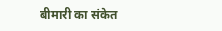बीमारी का संकेत